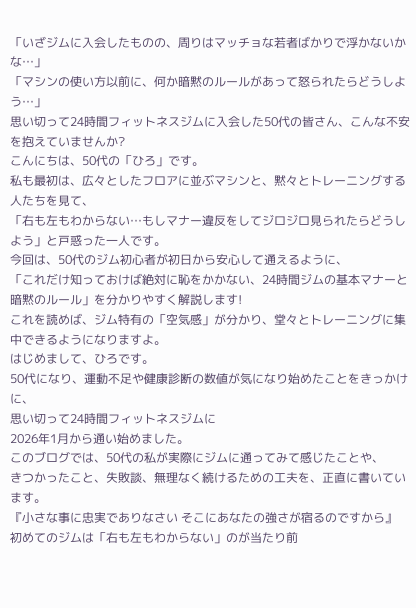「いざジムに入会したものの、周りはマッチョな若者ばかりで浮かないかな…」
「マシンの使い方以前に、何か暗黙のルールがあって怒られたらどうしよう…」
思い切って24時間フィットネスジムに入会した50代の皆さん、こんな不安を抱えていませんか?
こんにちは、50代の「ひろ」です。
私も最初は、広々としたフロアに並ぶマシンと、黙々とトレーニングする人たちを見て、
「右も左もわからない…もしマナー違反をしてジロジロ見られたらどうしよう」と戸惑った一人です。
今回は、50代のジム初心者が初日から安心して通えるように、
「これだけ知っておけば絶対に恥をかかない、24時間ジムの基本マナーと暗黙のルール」を分かりやすく解説します!
これを読めば、ジム特有の「空気感」が分かり、堂々とトレーニングに集中できるようになりますよ。
はじめまして、ひろです。
50代になり、運動不足や健康診断の数値が気になり始めたことをきっかけに、
思い切って24時間フィットネスジムに
2026年1月から通い始めました。
このブログでは、50代の私が実際にジムに通ってみて感じたことや、
きつかったこと、失敗談、無理なく続けるための工夫を、正直に書いています。
『小さな事に忠実でありなさい そこにあなたの強さが宿るのですから』
初めてのジムは「右も左もわからない」のが当たり前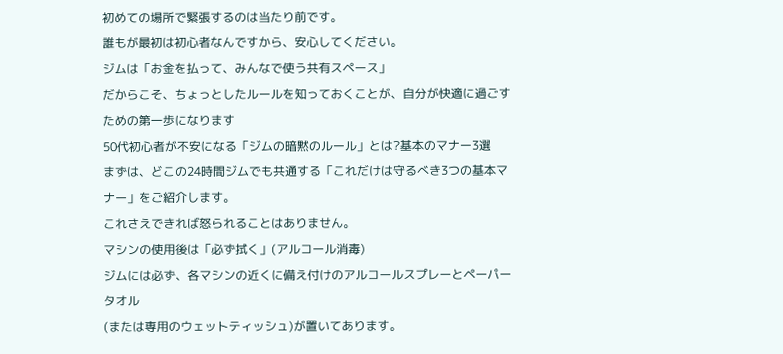初めての場所で緊張するのは当たり前です。
誰もが最初は初心者なんですから、安心してください。
ジムは「お金を払って、みんなで使う共有スペース」
だからこそ、ちょっとしたルールを知っておくことが、自分が快適に過ごすための第一歩になります
50代初心者が不安になる「ジムの暗黙のルール」とは?基本のマナー3選
まずは、どこの24時間ジムでも共通する「これだけは守るべき3つの基本マナー」をご紹介します。
これさえできれば怒られることはありません。
マシンの使用後は「必ず拭く」(アルコール消毒)
ジムには必ず、各マシンの近くに備え付けのアルコールスプレーとペーパータオル
(または専用のウェットティッシュ)が置いてあります。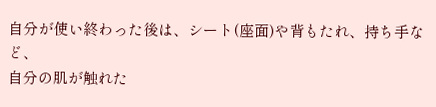自分が使い終わった後は、シート(座面)や背もたれ、持ち手など、
自分の肌が触れた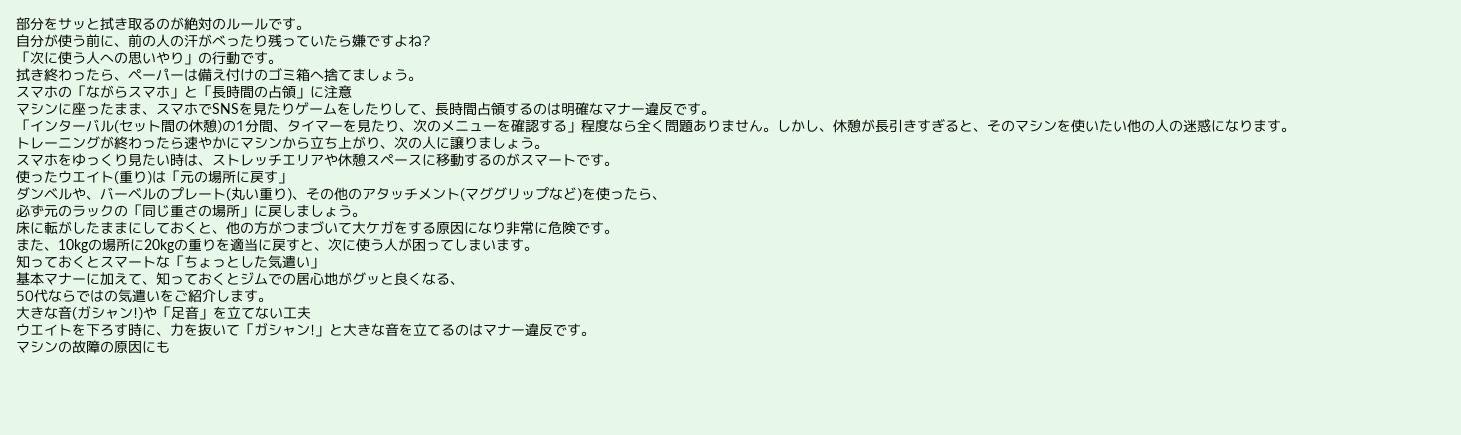部分をサッと拭き取るのが絶対のルールです。
自分が使う前に、前の人の汗がべったり残っていたら嫌ですよね?
「次に使う人への思いやり」の行動です。
拭き終わったら、ペーパーは備え付けのゴミ箱へ捨てましょう。
スマホの「ながらスマホ」と「長時間の占領」に注意
マシンに座ったまま、スマホでSNSを見たりゲームをしたりして、長時間占領するのは明確なマナー違反です。
「インターバル(セット間の休憩)の1分間、タイマーを見たり、次のメニューを確認する」程度なら全く問題ありません。しかし、休憩が長引きすぎると、そのマシンを使いたい他の人の迷惑になります。
トレーニングが終わったら速やかにマシンから立ち上がり、次の人に譲りましょう。
スマホをゆっくり見たい時は、ストレッチエリアや休憩スペースに移動するのがスマートです。
使ったウエイト(重り)は「元の場所に戻す」
ダンベルや、バーベルのプレート(丸い重り)、その他のアタッチメント(マググリップなど)を使ったら、
必ず元のラックの「同じ重さの場所」に戻しましょう。
床に転がしたままにしておくと、他の方がつまづいて大ケガをする原因になり非常に危険です。
また、10kgの場所に20kgの重りを適当に戻すと、次に使う人が困ってしまいます。
知っておくとスマートな「ちょっとした気遣い」
基本マナーに加えて、知っておくとジムでの居心地がグッと良くなる、
50代ならではの気遣いをご紹介します。
大きな音(ガシャン!)や「足音」を立てない工夫
ウエイトを下ろす時に、力を抜いて「ガシャン!」と大きな音を立てるのはマナー違反です。
マシンの故障の原因にも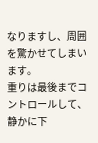なりますし、周囲を驚かせてしまいます。
重りは最後までコントロールして、静かに下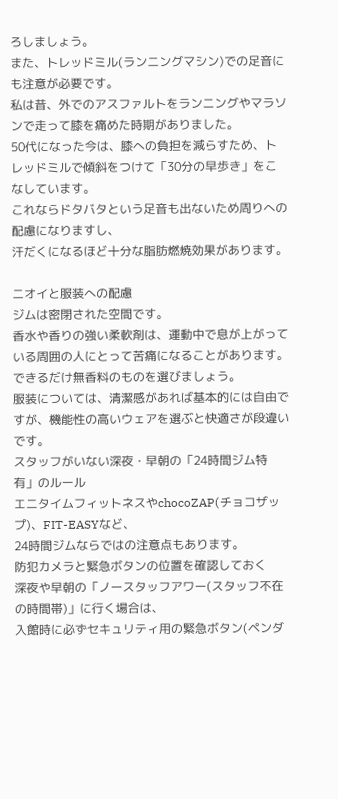ろしましょう。
また、トレッドミル(ランニングマシン)での足音にも注意が必要です。
私は昔、外でのアスファルトをランニングやマラソンで走って膝を痛めた時期がありました。
50代になった今は、膝への負担を減らすため、トレッドミルで傾斜をつけて「30分の早歩き」をこなしています。
これならドタバタという足音も出ないため周りへの配慮になりますし、
汗だくになるほど十分な脂肪燃焼効果があります。

ニオイと服装への配慮
ジムは密閉された空間です。
香水や香りの強い柔軟剤は、運動中で息が上がっている周囲の人にとって苦痛になることがあります。
できるだけ無香料のものを選びましょう。
服装については、清潔感があれば基本的には自由ですが、機能性の高いウェアを選ぶと快適さが段違いです。
スタッフがいない深夜・早朝の「24時間ジム特有」のルール
エニタイムフィットネスやchocoZAP(チョコザップ)、FIT-EASYなど、
24時間ジムならではの注意点もあります。
防犯カメラと緊急ボタンの位置を確認しておく
深夜や早朝の「ノースタッフアワー(スタッフ不在の時間帯)」に行く場合は、
入館時に必ずセキュリティ用の緊急ボタン(ペンダ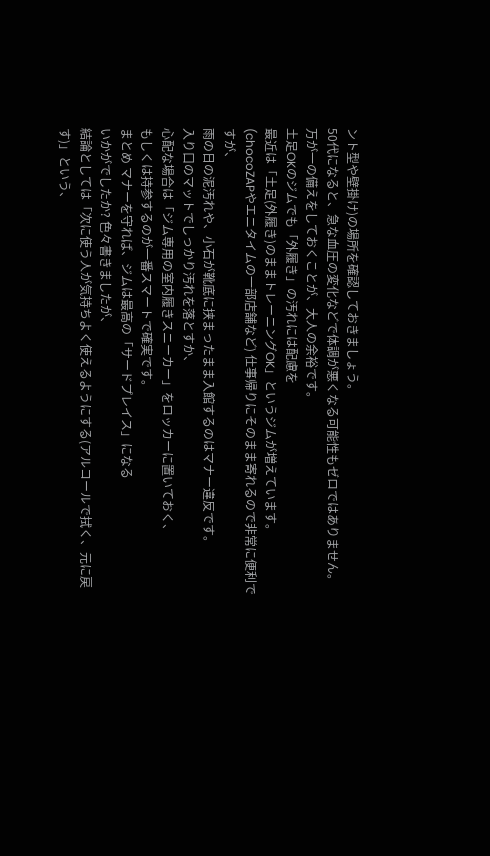ント型や壁掛け)の場所を確認しておきましょう。
50代になると、急な血圧の変化などで体調が悪くなる可能性もゼロではありません。
万が一の備えをしておくことが、大人の余裕です。
土足OKのジムでも「外履き」の汚れには配慮を
最近は「土足(外履き)のままトレーニングOK」というジムが増えています。
(chocoZAPやエニタイムの一部店舗など) 仕事帰りにそのまま寄れるので非常に便利ですが、
雨の日の泥汚れや、小石が靴底に挟まったまま入館するのはマナー違反です。
入り口のマットでしっかり汚れを落とすか、
心配な場合は「ジム専用の室内履きスニーカー」をロッカーに置いておく、
もしくは持参するのが一番スマートで確実です。
まとめ マナーを守れば、ジムは最高の「サードプレイス」になる
いかがでしたか? 色々書きましたが、
結論としては「次に使う人が気持ちよく使えるようにする(アルコールで拭く、元に戻す)」という、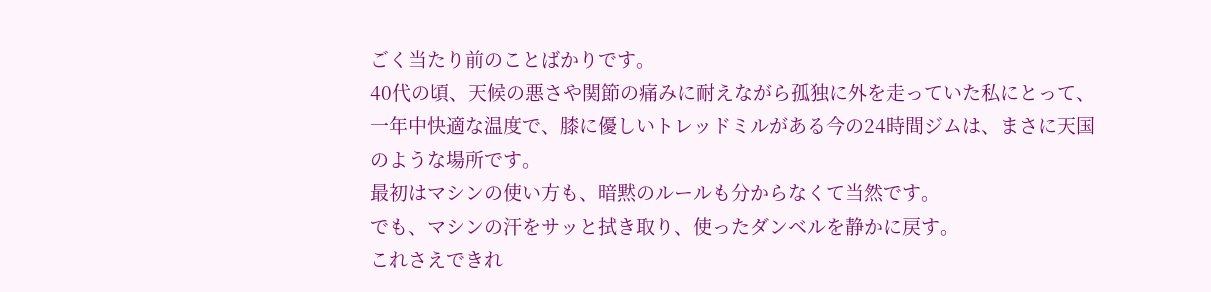ごく当たり前のことばかりです。
40代の頃、天候の悪さや関節の痛みに耐えながら孤独に外を走っていた私にとって、
一年中快適な温度で、膝に優しいトレッドミルがある今の24時間ジムは、まさに天国のような場所です。
最初はマシンの使い方も、暗黙のルールも分からなくて当然です。
でも、マシンの汗をサッと拭き取り、使ったダンベルを静かに戻す。
これさえできれ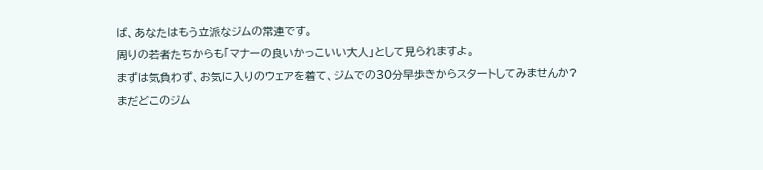ば、あなたはもう立派なジムの常連です。
周りの若者たちからも「マナーの良いかっこいい大人」として見られますよ。
まずは気負わず、お気に入りのウェアを着て、ジムでの30分早歩きからスタートしてみませんか?
まだどこのジム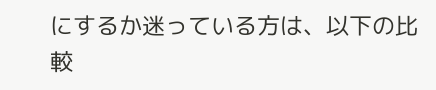にするか迷っている方は、以下の比較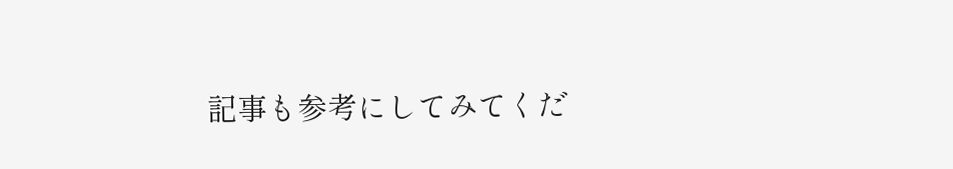記事も参考にしてみてくだ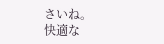さいね。
快適な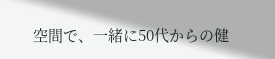空間で、一緒に50代からの健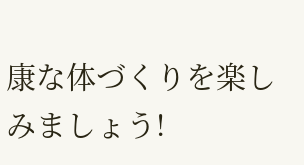康な体づくりを楽しみましょう!